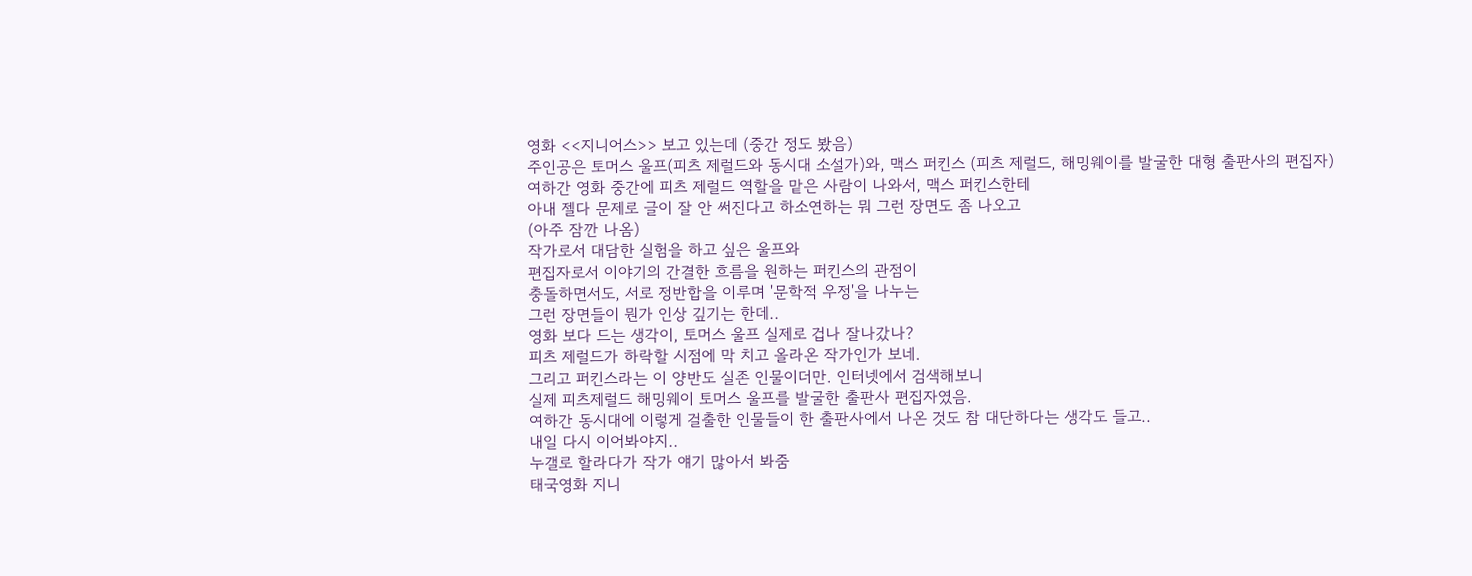영화 <<지니어스>> 보고 있는데 (중간 정도 봤음)
주인공은 토머스 울프(피츠 제럴드와 동시대 소설가)와, 맥스 퍼킨스 (피츠 제럴드, 해밍웨이를 발굴한 대형 출판사의 편집자)
여하간 영화 중간에 피츠 제럴드 역할을 맡은 사람이 나와서, 맥스 퍼킨스한테
아내 젤다 문제로 글이 잘 안 써진다고 하소연하는 뭐 그런 장면도 좀 나오고
(아주 잠깐 나옴)
작가로서 대담한 실험을 하고 싶은 울프와
편집자로서 이야기의 간결한 흐름을 원하는 퍼킨스의 관점이
충돌하면서도, 서로 정반합을 이루며 '문학적 우정'을 나누는
그런 장면들이 뭔가 인상 깊기는 한데..
영화 보다 드는 생각이, 토머스 울프 실제로 겁나 잘나갔나?
피츠 제럴드가 하락할 시점에 막 치고 올라온 작가인가 보네.
그리고 퍼킨스라는 이 양반도 실존 인물이더만. 인터넷에서 검색해보니
실제 피츠제럴드 해밍웨이 토머스 울프를 발굴한 출판사 편집자였음.
여하간 동시대에 이렇게 걸출한 인물들이 한 출판사에서 나온 것도 참 대단하다는 생각도 들고..
내일 다시 이어봐야지..
누갤로 할라다가 작가 얘기 많아서 봐줌
태국영화 지니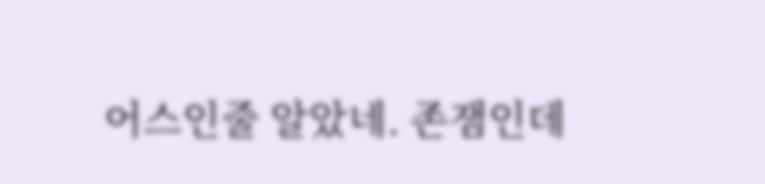어스인줄 알았네. 존잼인데